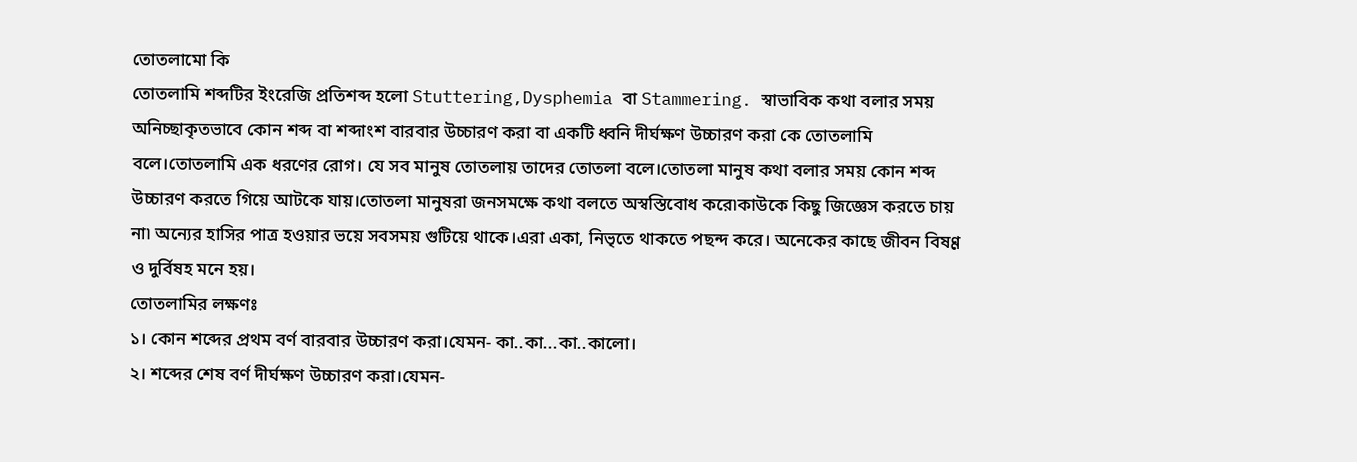তোতলামো কি
তোতলামি শব্দটির ইংরেজি প্রতিশব্দ হলো Stuttering,Dysphemia বা Stammering. স্বাভাবিক কথা বলার সময় অনিচ্ছাকৃতভাবে কোন শব্দ বা শব্দাংশ বারবার উচ্চারণ করা বা একটি ধ্বনি দীর্ঘক্ষণ উচ্চারণ করা কে তোতলামি বলে।তোতলামি এক ধরণের রোগ। যে সব মানুষ তোতলায় তাদের তোতলা বলে।তোতলা মানুষ কথা বলার সময় কোন শব্দ উচ্চারণ করতে গিয়ে আটকে যায়।তোতলা মানুষরা জনসমক্ষে কথা বলতে অস্বস্তিবোধ করে৷কাউকে কিছু জিজ্ঞেস করতে চায় না৷ অন্যের হাসির পাত্র হওয়ার ভয়ে সবসময় গুটিয়ে থাকে।এরা একা, নিভৃতে থাকতে পছন্দ করে। অনেকের কাছে জীবন বিষণ্ণ ও দুর্বিষহ মনে হয়।
তোতলামির লক্ষণঃ
১। কোন শব্দের প্রথম বর্ণ বারবার উচ্চারণ করা।যেমন- কা..কা...কা..কালো।
২। শব্দের শেষ বর্ণ দীর্ঘক্ষণ উচ্চারণ করা।যেমন-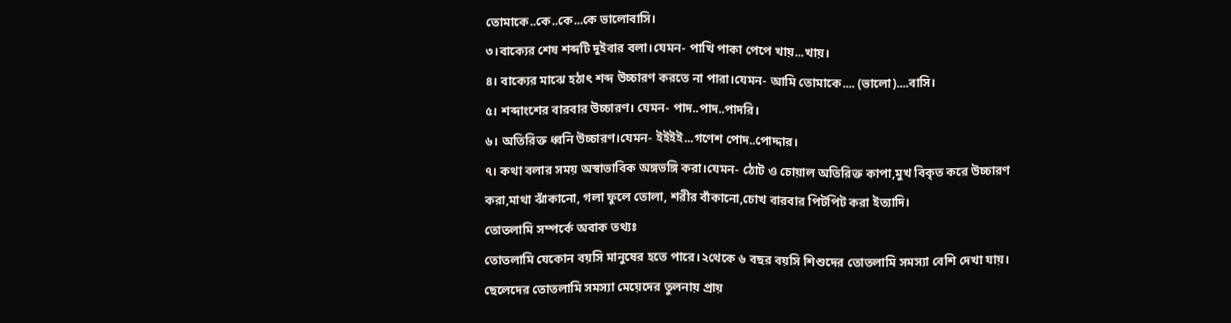তোমাকে..কে..কে...কে ভালোবাসি।
৩।বাক্যের শেষ শব্দটি দুইবার বলা।যেমন- পাখি পাকা পেপে খায়...খায়।
৪। বাক্যের মাঝে হঠাৎ শব্দ উচ্চারণ করতে না পারা।যেমন- আমি তোমাকে.... (ভালো)....বাসি।
৫। শব্দাংশের বারবার উচ্চারণ। যেমন- পাদ..পাদ..পাদরি।
৬। অতিরিক্ত ধ্বনি উচ্চারণ।যেমন- ইইইই...গণেশ পোদ..পোদ্দার।
৭। কথা বলার সময় অস্বাভাবিক অঙ্গভঙ্গি করা।যেমন- ঠোট ও চোয়াল অতিরিক্ত কাপা,মুখ বিকৃত করে উচ্চারণ করা,মাথা ঝাঁকানো, গলা ফুলে তোলা, শরীর বাঁকানো,চোখ বারবার পিটপিট করা ইত্যাদি।
তোতলামি সম্পর্কে অবাক তথ্যঃ
তোতলামি যেকোন বয়সি মানুষের হতে পারে।২থেকে ৬ বছর বয়সি শিশুদের তোতলামি সমস্যা বেশি দেখা যায়।
ছেলেদের তোতলামি সমস্যা মেয়েদের তুলনায় প্রায়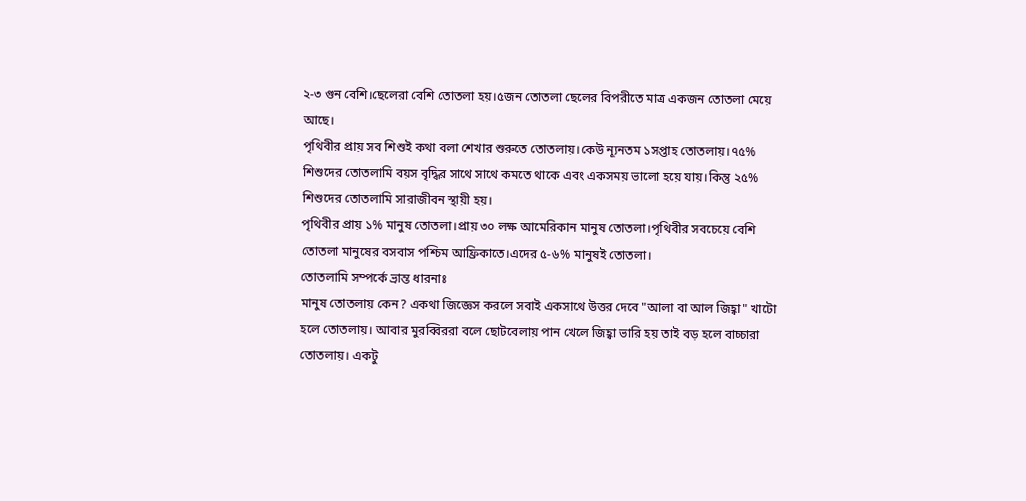২-৩ গুন বেশি।ছেলেরা বেশি তোতলা হয়।৫জন তোতলা ছেলের বিপরীতে মাত্র একজন তোতলা মেয়ে আছে।
পৃথিবীর প্রায় সব শিশুই কথা বলা শেখার শুরুতে তোতলায়।কেউ ন্যূনতম ১সপ্তাহ তোতলায়।৭৫% শিশুদের তোতলামি বয়স বৃদ্ধির সাথে সাথে কমতে থাকে এবং একসময় ভালো হয়ে যায়।কিন্তু ২৫% শিশুদের তোতলামি সারাজীবন স্থায়ী হয়।
পৃথিবীর প্রায় ১% মানুষ তোতলা।প্রায় ৩০ লক্ষ আমেরিকান মানুষ তোতলা।পৃথিবীর সবচেয়ে বেশি তোতলা মানুষের বসবাস পশ্চিম আফ্রিকাতে।এদের ৫-৬% মানুষই তোতলা।
তোতলামি সম্পর্কে ভ্রান্ত ধারনাঃ
মানুষ তোতলায় কেন? একথা জিজ্ঞেস করলে সবাই একসাথে উত্তর দেবে "আলা বা আল জিহ্বা" খাটো হলে তোতলায়। আবার মুরব্বিররা বলে ছোটবেলায় পান খেলে জিহ্বা ভারি হয় তাই বড় হলে বাচ্চারা তোতলায়। একটু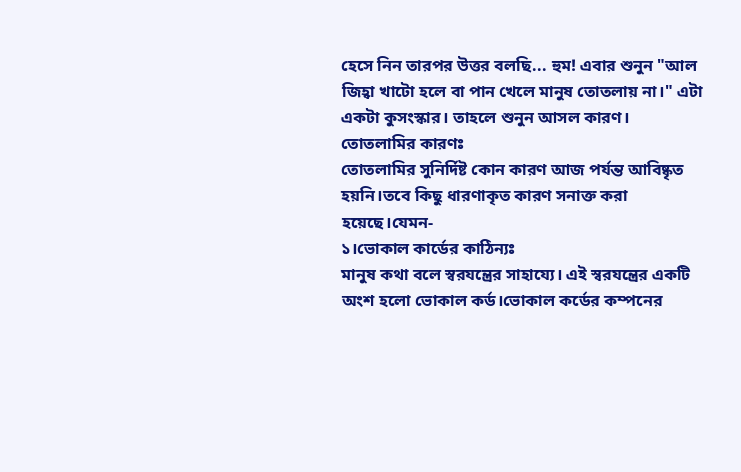হেসে নিন তারপর উত্তর বলছি... হুম! এবার শুনুন "আল জিহ্বা খাটো হলে বা পান খেলে মানুষ তোতলায় না।" এটা একটা কুসংস্কার। তাহলে শুনুন আসল কারণ।
তোতলামির কারণঃ
তোতলামির সুনির্দিষ্ট কোন কারণ আজ পর্যন্ত আবিষ্কৃত হয়নি।তবে কিছু ধারণাকৃত কারণ সনাক্ত করা হয়েছে।যেমন-
১।ভোকাল কার্ডের কাঠিন্যঃ
মানুষ কথা বলে স্বরযন্ত্রের সাহায্যে। এই স্বরযন্ত্রের একটি অংশ হলো ভোকাল কর্ড।ভোকাল কর্ডের কম্পনের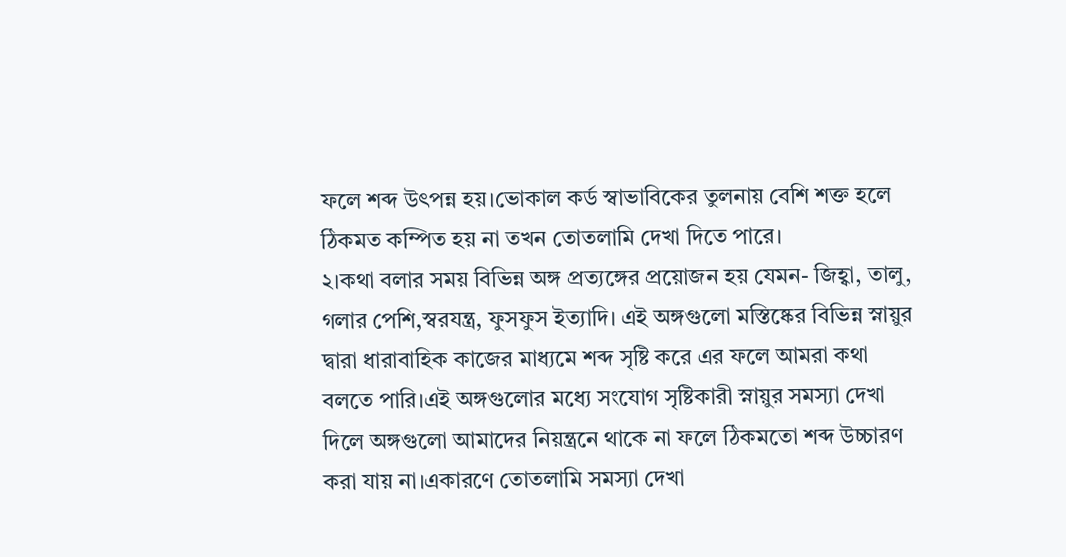ফলে শব্দ উৎপন্ন হয়।ভোকাল কর্ড স্বাভাবিকের তুলনায় বেশি শক্ত হলে ঠিকমত কম্পিত হয় না তখন তোতলামি দেখা দিতে পারে।
২।কথা বলার সময় বিভিন্ন অঙ্গ প্রত্যঙ্গের প্রয়োজন হয় যেমন- জিহ্বা, তালু, গলার পেশি,স্বরযন্ত্র, ফুসফুস ইত্যাদি। এই অঙ্গগুলো মস্তিষ্কের বিভিন্ন স্নায়ুর দ্বারা ধারাবাহিক কাজের মাধ্যমে শব্দ সৃষ্টি করে এর ফলে আমরা কথা বলতে পারি।এই অঙ্গগুলোর মধ্যে সংযোগ সৃষ্টিকারী স্নায়ুর সমস্যা দেখা দিলে অঙ্গগুলো আমাদের নিয়ন্ত্রনে থাকে না ফলে ঠিকমতো শব্দ উচ্চারণ করা যায় না।একারণে তোতলামি সমস্যা দেখা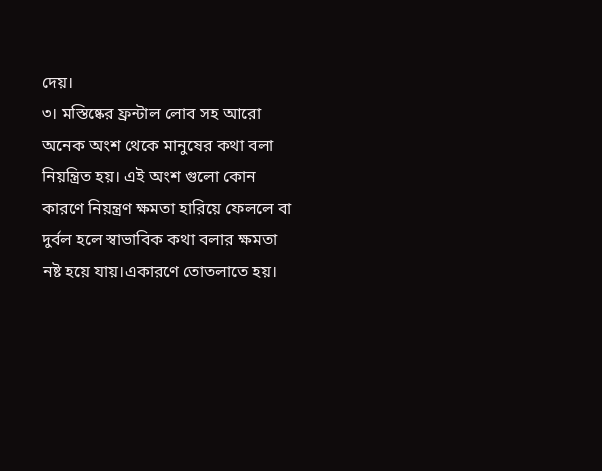দেয়।
৩। মস্তিষ্কের ফ্রন্টাল লোব সহ আরো অনেক অংশ থেকে মানুষের কথা বলা নিয়ন্ত্রিত হয়। এই অংশ গুলো কোন কারণে নিয়ন্ত্রণ ক্ষমতা হারিয়ে ফেললে বা দুর্বল হলে স্বাভাবিক কথা বলার ক্ষমতা নষ্ট হয়ে যায়।একারণে তোতলাতে হয়।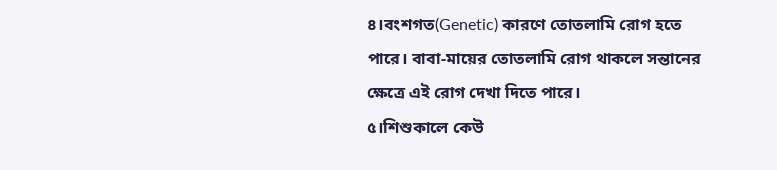৪।বংশগত(Genetic) কারণে তোতলামি রোগ হতে পারে। বাবা-মায়ের তোতলামি রোগ থাকলে সন্তানের ক্ষেত্রে এই রোগ দেখা দিতে পারে।
৫।শিশুকালে কেউ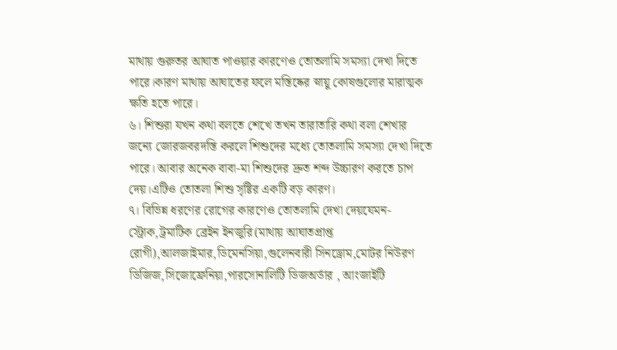মাথায় গুরুতর আঘাত পাওয়ার কারণেও তোতলামি সমস্যা দেখা দিতে পারে।কারণ মাথায় আঘাতের ফলে মস্তিষ্কের স্নায়ু কোষগুলোর মারাত্মক ক্ষতি হতে পারে।
৬। শিশুরা যখন কথা বলতে শেখে তখন তারাতারি কথা বলা শেখার জন্যে জোরজবরদস্তি করলে শিশুদের মধ্যে তোতলামি সমস্যা দেখা দিতে পারে। আবার অনেক বাবা-মা শিশুদের দ্রুত শব্দ উচ্চারণ করতে চাপ দেয়।এটিও তোতলা শিশু সৃষ্টির একটি বড় কারণ।
৭। বিভিন্ন ধরণের রোগের কারণেও তোতলামি দেখা দেয়যেমন-স্ট্রোক,ট্রমাটিক ব্রেইন ইনজুরি(মাথায় আঘাতপ্রাপ্ত রোগী),আলজাইমার,ডিমেনসিয়া,গুলেনবারী সিনড্রোম,মোটর নিউরণ ডিজিজ,সিজোফ্রেনিয়া,পারসোনালিটি ডিজঅর্ডার , আংজাইটি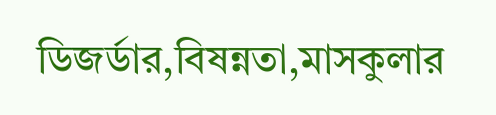ডিজর্ডার,বিষন্নতা,মাসকুলার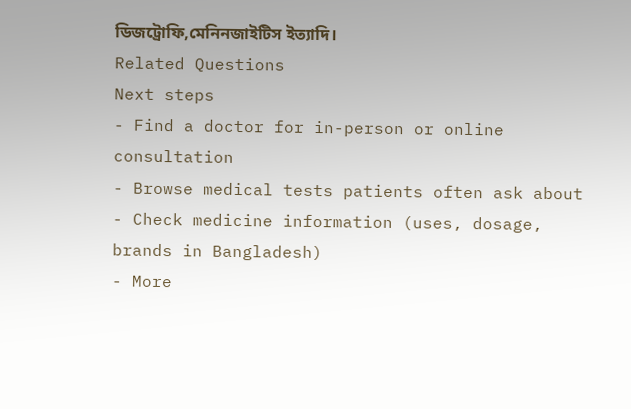ডিজট্রোফি,মেনিনজাইটিস ইত্যাদি।
Related Questions
Next steps
- Find a doctor for in-person or online consultation
- Browse medical tests patients often ask about
- Check medicine information (uses, dosage, brands in Bangladesh)
- More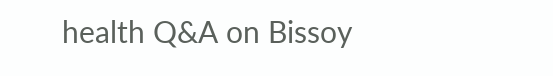health Q&A on Bissoy